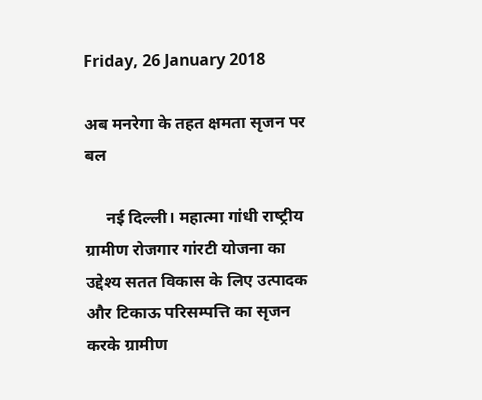Friday, 26 January 2018

अब मनरेगा के तहत क्षमता सृजन पर बल

     नई दिल्‍ली। महात्‍मा गांधी राष्‍ट्रीय ग्रामीण रोजगार गांरटी योजना का उद्देश्‍य सतत विकास के लिए उत्‍पादक और टिकाऊ परिसम्‍पत्ति का सृजन करके ग्रामीण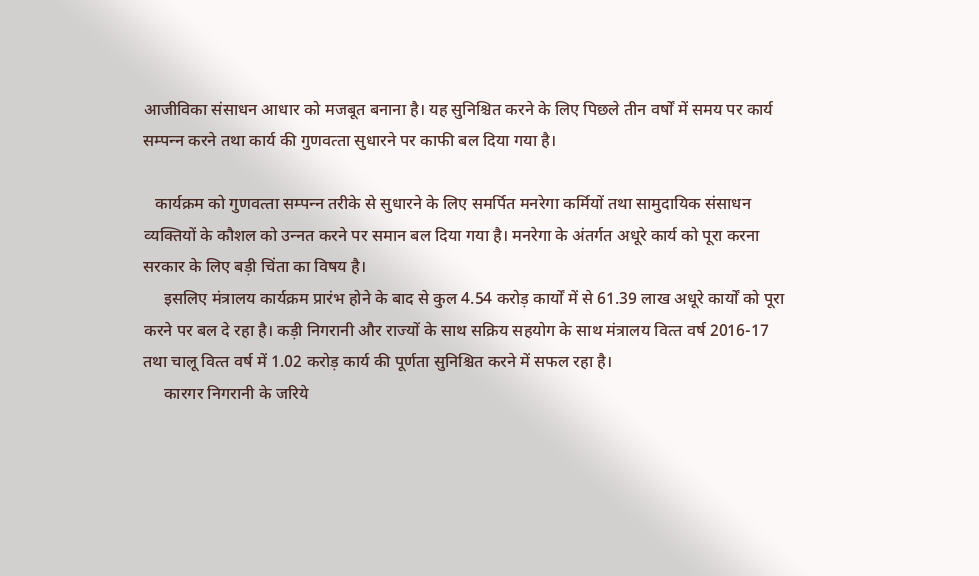आजीविका संसाधन आधार को मजबूत बनाना है। यह सुनिश्चित करने के लिए पिछले तीन वर्षों में समय पर कार्य सम्‍पन्‍न करने तथा कार्य की गुणवत्‍ता सुधारने पर काफी बल दिया गया है।

   कार्यक्रम को गुणवत्‍ता सम्‍पन्‍न तरीके से सुधारने के लिए समर्पित मनरेगा कर्मियों तथा सामुदायिक संसाधन व्‍यक्तियों के कौशल को उन्‍नत करने पर समान बल दिया गया है। मनरेगा के अंतर्गत अधूरे कार्य को पूरा करना सरकार के लिए बड़ी चिंता का विषय है।
     इसलिए मंत्रालय कार्यक्रम प्रारंभ होने के बाद से कुल 4.54 करोड़ कार्यों में से 61.39 लाख अधूरे कार्यों को पूरा करने पर बल दे रहा है। कड़ी निगरानी और राज्‍यों के साथ सक्रिय सहयोग के साथ मंत्रालय वित्‍त वर्ष 2016-17 तथा चालू वित्‍त वर्ष में 1.02 करोड़ कार्य की पूर्णता सुनिश्चित करने में सफल रहा है।
     कारगर निगरानी के जरिये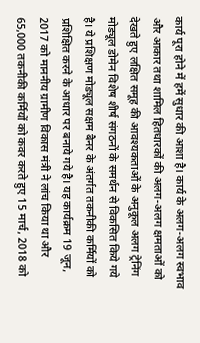कार्य पूरा होने में हमें सुधार की आशा है। कार्य के अलग-अलग स्‍वभाव और आकार तथा शामिल हितधारकों की अलग-अलग क्षमताओं को देखते हुए लक्षित समूह की आवश्‍यकताओं के अनुकूल अलग ट्रेनिंग मोड्यूल डोमेन विशेष शीर्ष संगठनों के समर्थन से विकसित किये गये है। ये प्रशिक्षण मोड्यूल सक्षम बैनर के अंतर्गत तकनीकी कर्मियों को प्रशिक्षित करने के आधार पर बनाये गये है। यह कार्यक्रम 19 जून, 2017 को माननीय ग्रामीण विकास मंत्री ने लांच किया था और 65,000 तकनीकी कर्मियों को कवर करते हुए 15 मार्च, 2018 को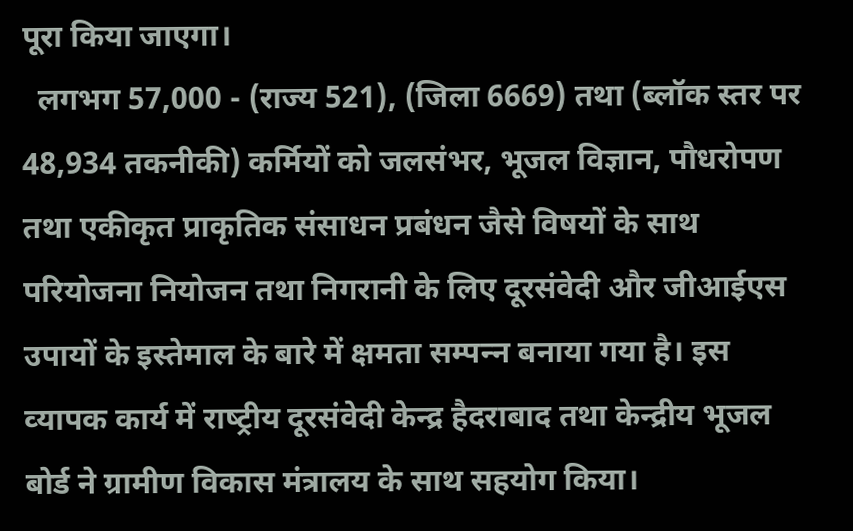पूरा किया जाएगा।
  लगभग 57,000 - (राज्‍य 521), (जिला 6669) तथा (ब्‍लॉक स्‍तर पर 48,934 तकनीकी) कर्मियों को जलसंभर, भूजल विज्ञान, पौधरोपण तथा एकीकृत प्राकृतिक संसाधन प्रबंधन जैसे विषयों के साथ परियोजना नियोजन तथा निगरानी के लिए दूरसंवेदी और जीआईएस उपायों के इस्‍तेमाल के बारे में क्षमता सम्‍पन्‍न बनाया गया है। इस व्‍यापक कार्य में राष्‍ट्रीय दूरसंवेदी केन्‍द्र हैदराबाद तथा केन्‍द्रीय भूजल बोर्ड ने ग्रामीण विकास मंत्रालय के साथ सहयोग किया।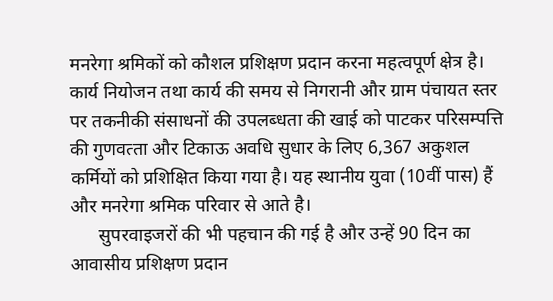मनरेगा श्रमिकों को कौशल प्रशिक्षण प्रदान करना महत्‍वपूर्ण क्षेत्र है। कार्य नियोजन तथा कार्य की समय से निगरानी और ग्राम पंचायत स्‍तर पर तकनीकी संसाधनों की उपलब्‍धता की खाई को पाटकर परिसम्‍पत्ति की गुणवत्‍ता और टिकाऊ अवधि सुधार के लिए 6,367 अकुशल कर्मियों को प्रशिक्षित किया गया है। यह स्‍थानीय युवा (10वीं पास) हैं और मनरेगा श्रमिक परिवार से आते है।
      सुपरवाइजरों की भी पहचान की गई है और उन्‍हें 90 दिन का आवासीय प्रशि‍क्षण प्रदान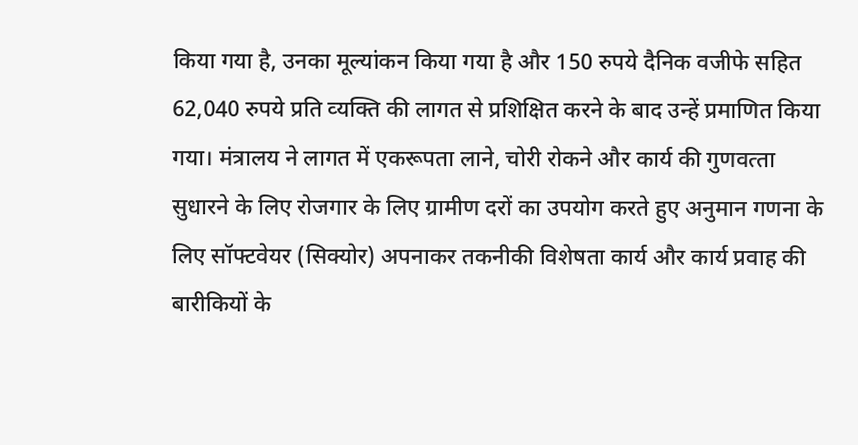किया गया है, उनका मूल्‍यांकन किया गया है और 150 रुपये दैनिक वजीफे सहित 62,040 रुपये प्रति व्‍यक्ति की लागत से प्रशिक्षित करने के बाद उन्‍हें प्रमाणित किया गया। मंत्रालय ने लागत में एकरूपता लाने, चोरी रोकने और कार्य की गुणवत्‍ता सुधारने के लिए रोजगार के लिए ग्रामीण दरों का उपयोग करते हुए अनुमान गणना के लिए सॉफ्टवेयर (सिक्‍योर) अपनाकर तकनीकी विशेषता कार्य और कार्य प्रवाह की बारीकियों के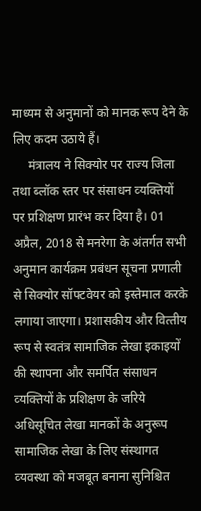माध्‍यम से अनुमानों को मानक रूप देने के लिए कदम उठाये हैं।
     मंत्रालय ने सिक्‍योर पर राज्‍य जिला तथा ब्‍लॉक स्‍तर पर संसाधन व्‍यक्तियों पर प्रशिक्षण प्रारंभ कर दिया है। 01 अप्रैल, 2018 से मनरेगा के अंतर्गत सभी अनुमान कार्यक्रम प्रबंधन सूचना प्रणाली से सिक्‍योर सॉफ्टवेयर को इस्‍तेमाल करके लगाया जाएगा। प्रशासकीय और वित्‍तीय रूप से स्‍वतंत्र सामाजिक लेखा इकाइयों की स्‍थापना और समर्पित संसाधन व्‍यक्तियों के प्रशिक्षण के जरिये अधिसूचित लेखा मानकों के अनुरूप सामाजिक लेखा के लिए संस्थागत व्‍यवस्‍था को मजबूत बनाना सुनिश्चित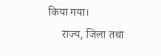किया गया।
     राज्‍य, जिला तथा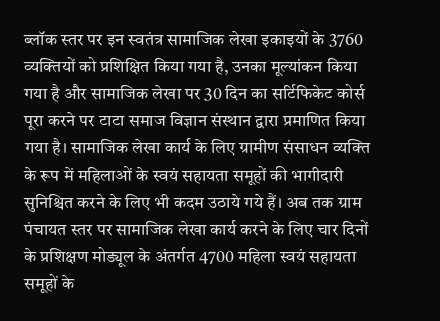ब्‍लॉक स्‍तर पर इन स्‍वतंत्र सामाजिक लेखा इकाइयों के 3760 व्‍यक्तियों को प्रशिक्षित किया गया है, उनका मूल्‍यांकन किया गया है और सामाजिक लेखा पर 30 दिन का सर्टिफिकेट कोर्स पूरा करने पर टाटा समाज विज्ञान संस्‍थान द्वारा प्रमाणित किया गया है। सामाजिक लेखा कार्य के लिए ग्रामीण संसाधन व्‍यक्ति के रूप में महिलाओं के स्‍वयं सहायता समूहों की भागीदारी सुनिश्चित करने के लिए भी कदम उठाये गये हैं। अब तक ग्राम पंचायत स्‍तर पर सामाजिक लेखा कार्य करने के लिए चार दिनों के प्रशिक्षण मोड्यूल के अंतर्गत 4700 महिला स्‍वयं सहायता समूहों के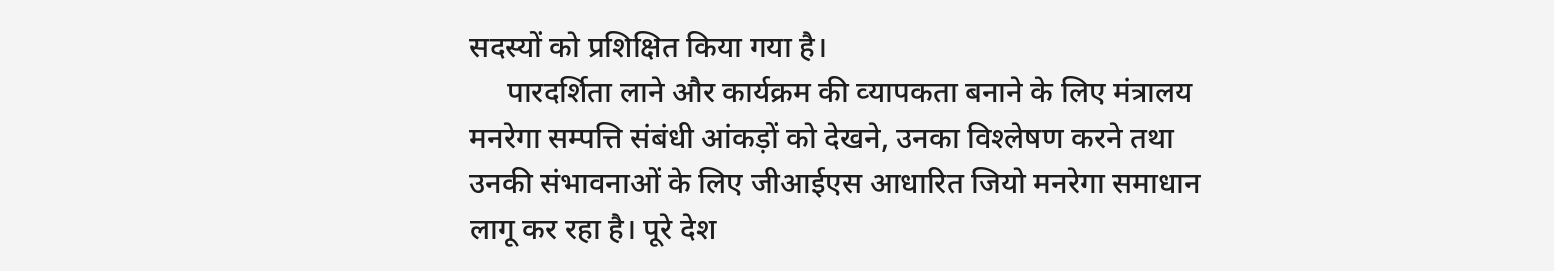सदस्‍यों को प्रशिक्षित किया गया है।
     पारदर्शिता लाने और कार्यक्रम की व्‍यापकता बनाने के लिए मंत्रालय मनरेगा सम्‍पत्ति संबंधी आंकड़ों को देखने, उनका विश्‍लेषण करने तथा उनकी संभावनाओं के लिए जीआईएस आधारित जियो मनरेगा समाधान लागू कर रहा है। पूरे देश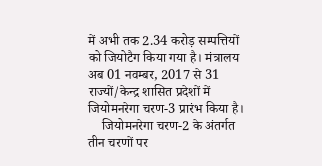में अभी तक 2.34 करोड़ सम्‍पत्तियों को जियोटैग किया गया है। मंत्रालय अब 01 नवम्‍बर, 2017 से 31 राज्‍यों/केन्‍द्र शासित प्रदेशों में जियोमनरेगा चरण-3 प्रारंभ किया है।
    जियोमनरेगा चरण-2 के अंतर्गत तीन चरणों पर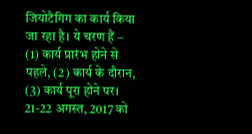जियोटैगिग का कार्य किया जा रहा है। ये चरण हैं – (1) कार्य प्रारंभ होने से पहले, (2) कार्य के दौरान, (3) कार्य पूरा होने पर। 21-22 अगस्‍त, 2017 को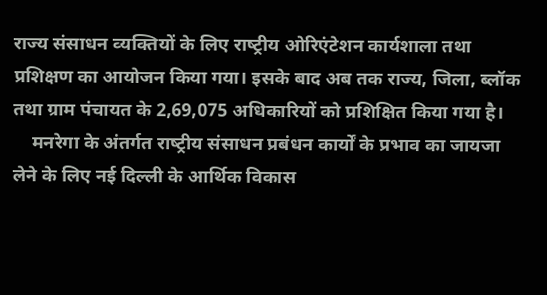राज्‍य संसाधन व्‍यक्तियों के लिए राष्‍ट्रीय ओरिएंटेशन कार्यशाला तथा प्रशिक्षण का आयोजन किया गया। इसके बाद अब तक राज्‍य, जिला, ब्‍लॉक तथा ग्राम पंचायत के 2,69,075 अधिकारियों को प्रशिक्षित किया गया है।
    मनरेगा के अंतर्गत राष्‍ट्रीय संसाधन प्रबंधन कार्यों के प्रभाव का जायजा लेने के लिए नई दिल्‍ली के आर्थिक विकास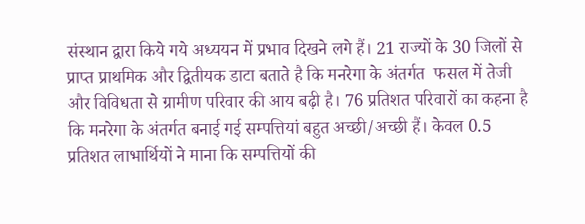संस्‍थान द्वारा किये गये अध्‍ययन में प्रभाव दिखने लगे हैं। 21 राज्‍यों के 30 जिलों से प्राप्‍त प्राथमिक और द्वितीयक डाटा बताते है कि मनरेगा के अंतर्गत  फसल में तेजी और‍ विविधता से ग्रामीण परिवार की आय बढ़ी है। 76 प्रतिशत परिवारों का कहना है कि मनरेगा के अंतर्गत बनाई गई सम्‍पत्तियां बहुत अच्‍छी/अच्‍छी हैं। केवल 0.5 प्रतिशत लाभार्थियों ने माना कि सम्‍पत्तियों की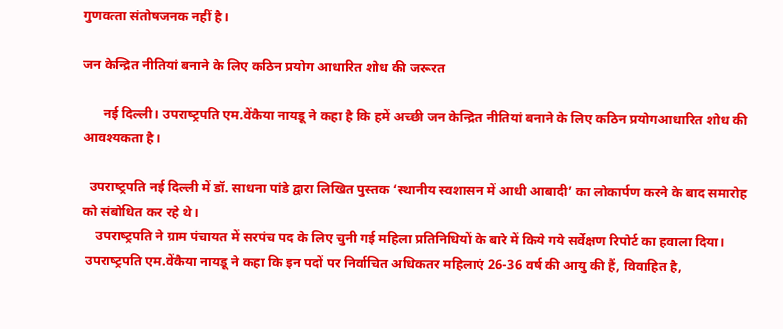गुणवत्‍ता संतोषजनक नहीं है।

जन केन्द्रित नीतियां बनाने के लिए कठिन प्रयोग आधारित शोध की जरूरत

      नई दिल्‍ली। उपराष्‍ट्रपति एम.वेंकैया नायडू ने कहा है कि हमें अच्‍छी जन केन्द्रित नीतियां बनाने के लिए कठिन प्रयोगआधारित शोध की आवश्‍यकता है।

  उपराष्‍ट्रपति नई दिल्‍ली में डॉ. साधना पांडे द्वारा लिखित पुस्‍तक ‘स्‍थानीय स्‍वशासन में आधी आबादी’ का लोकार्पण करने के बाद समारोह को संबोधित कर रहे थे।
    उपराष्‍ट्रपति ने ग्राम पंचायत में सरपंच पद के लिए चुनी गई महिला प्रतिनिधियों के बारे में किये गये सर्वेक्षण रिपोर्ट का हवाला दिया।
 उपराष्‍ट्रपति एम.वेंकैया नायडू ने कहा कि इन पदों पर निर्वाचित अधिकतर महिलाएं 26-36 वर्ष की आयु की हैं, विवाहित है,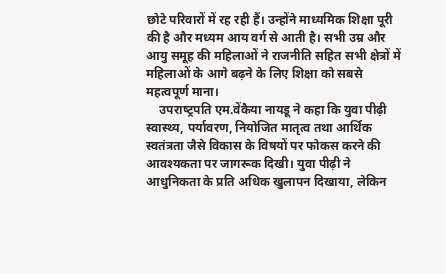छोटे परिवारों में रह रही हैं। उन्‍होंने माध्‍यमिक शिक्षा पूरी की है और मध्‍यम आय वर्ग से आती है। सभी उम्र और आयु समूह की महिलाओं ने राजनीति सहित सभी क्षेत्रों में महिलाओं के आगे बढ़ने के लिए शिक्षा को सबसे महत्‍वपूर्ण माना।
    उपराष्‍ट्रपति एम.वेंकैया नायडू ने कहा कि युवा पीढ़ी स्‍वास्‍थ्‍य, पर्यावरण, नियोजित मातृत्‍व तथा आर्थिक स्‍वतंत्रता जैसे विकास के विषयों पर फोकस करने की आवश्‍यकता पर जागरूक दिखी। युवा पीढ़ी ने आधुनिकता के प्रति अधिक खुलापन दिखाया, लेकिन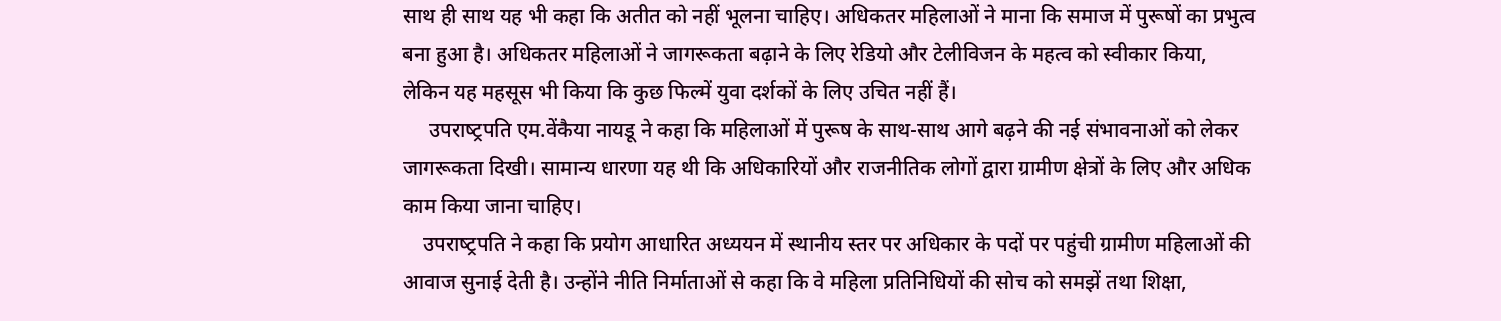साथ ही साथ यह भी कहा कि अतीत को नहीं भूलना चाहिए। अधिकतर महिलाओं ने माना कि समाज में पुरूषों का प्रभुत्‍व बना हुआ है। अधिकतर महिलाओं ने जागरूकता बढ़ाने के लिए रेडियो और टेलीविजन के महत्‍व को स्‍वीकार किया, लेकिन यह महसूस भी किया कि कुछ फिल्‍में युवा दर्शकों के लिए उचित नहीं हैं।
     उपराष्‍ट्रपति एम.वेंकैया नायडू ने कहा कि महिलाओं में पुरूष के साथ-साथ आगे बढ़ने की नई संभावनाओं को लेकर जागरूकता दिखी। सामान्‍य धारणा यह थी कि अधिकारियों और राजनीतिक लोगों द्वारा ग्रामीण क्षेत्रों के लिए और अधिक काम किया जाना चाहिए।
    उपराष्‍ट्रपति ने कहा कि प्रयोग आधारित अध्‍ययन में स्‍थानीय स्‍तर पर अधिकार के पदों पर पहुंची ग्रामीण महिलाओं की आवाज सुनाई देती है। उन्‍होंने नीति निर्माताओं से कहा कि वे महिला प्रतिनिधियों की सोच को समझें तथा शिक्षा,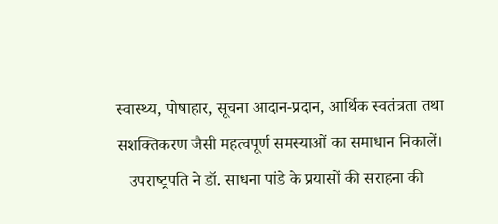स्‍वास्‍थ्‍य, पोषाहार, सूचना आदान-प्रदान, आर्थिक स्‍वतंत्रता तथा सशक्तिकरण जैसी महत्‍वपूर्ण समस्‍याओं का समाधान निकालें।
   उपराष्‍ट्रपति ने डॉ. साधना पांडे के प्रयासों की सराहना की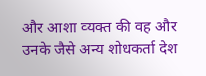और आशा व्‍यक्‍त की वह और उनके जैसे अन्‍य शोधकर्ता देश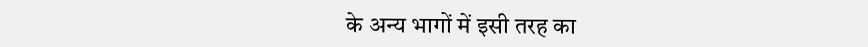के अन्‍य भागों में इसी तरह का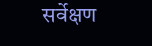सर्वेक्षण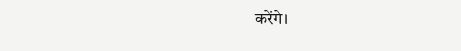करेंगे।